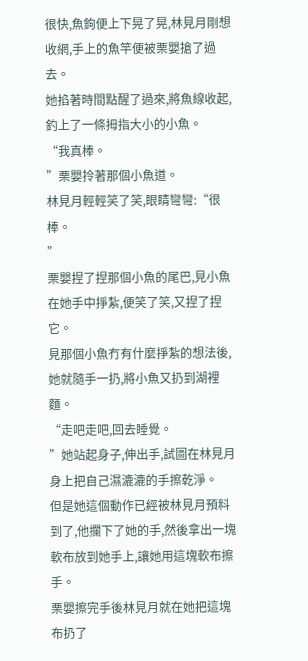很快,魚鉤便上下晃了晃,林見月剛想收網,手上的魚竿便被栗嬰搶了過去。
她掐著時間點醒了過來,將魚線收起,釣上了一條拇指大小的小魚。
“我真棒。
”栗嬰拎著那個小魚道。
林見月輕輕笑了笑,眼睛彎彎:“很棒。
”
栗嬰捏了捏那個小魚的尾巴,見小魚在她手中掙紮,便笑了笑,又捏了捏它。
見那個小魚冇有什麼掙紮的想法後,她就隨手一扔,將小魚又扔到湖裡麵。
“走吧走吧,回去睡覺。
”她站起身子,伸出手,試圖在林見月身上把自己濕漉漉的手擦乾淨。
但是她這個動作已經被林見月預料到了,他攔下了她的手,然後拿出一塊軟布放到她手上,讓她用這塊軟布擦手。
栗嬰擦完手後林見月就在她把這塊布扔了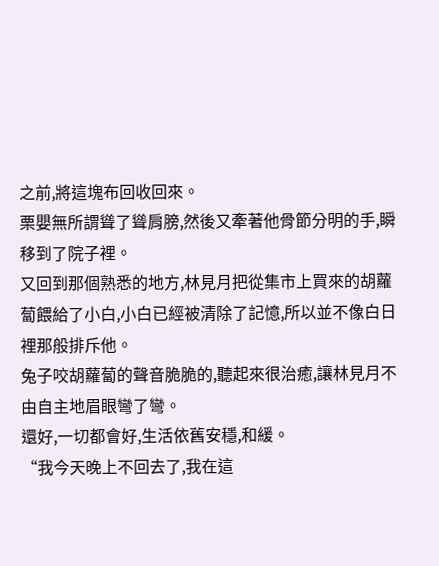之前,將這塊布回收回來。
栗嬰無所謂聳了聳肩膀,然後又牽著他骨節分明的手,瞬移到了院子裡。
又回到那個熟悉的地方,林見月把從集市上買來的胡蘿蔔餵給了小白,小白已經被清除了記憶,所以並不像白日裡那般排斥他。
兔子咬胡蘿蔔的聲音脆脆的,聽起來很治癒,讓林見月不由自主地眉眼彎了彎。
還好,一切都會好,生活依舊安穩,和緩。
“我今天晚上不回去了,我在這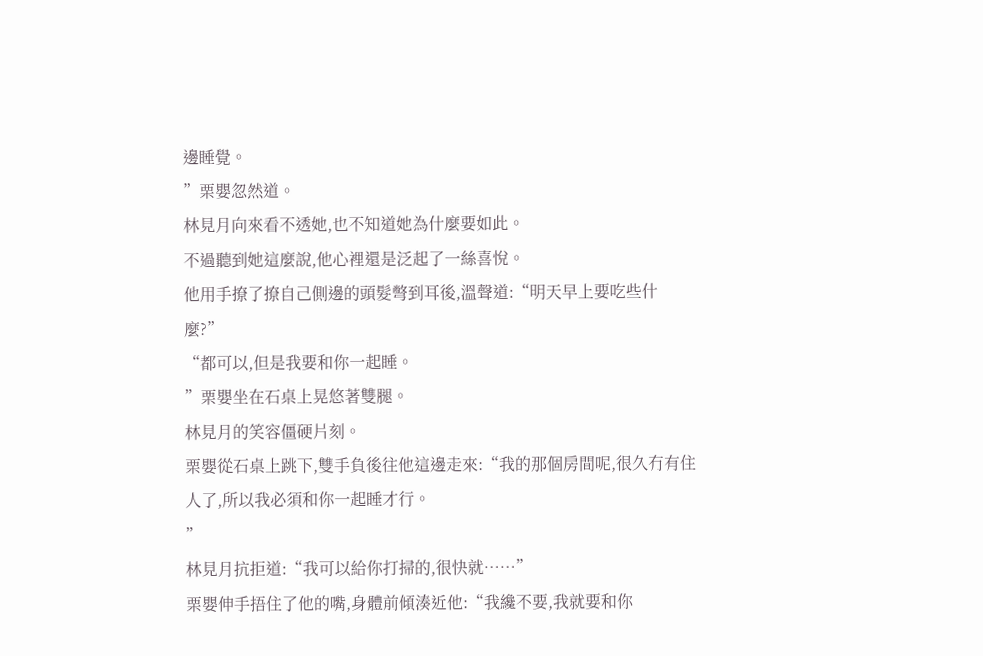邊睡覺。
”栗嬰忽然道。
林見月向來看不透她,也不知道她為什麼要如此。
不過聽到她這麼說,他心裡還是泛起了一絲喜悅。
他用手撩了撩自己側邊的頭髮彆到耳後,溫聲道:“明天早上要吃些什麼?”
“都可以,但是我要和你一起睡。
”栗嬰坐在石桌上晃悠著雙腿。
林見月的笑容僵硬片刻。
栗嬰從石桌上跳下,雙手負後往他這邊走來:“我的那個房間呢,很久冇有住人了,所以我必須和你一起睡才行。
”
林見月抗拒道:“我可以給你打掃的,很快就……”
栗嬰伸手捂住了他的嘴,身體前傾湊近他:“我纔不要,我就要和你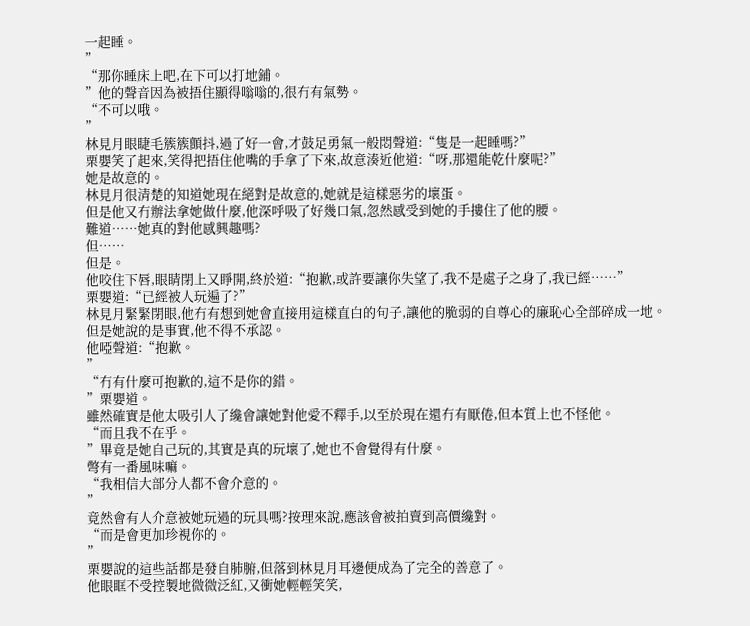一起睡。
”
“那你睡床上吧,在下可以打地鋪。
”他的聲音因為被捂住顯得嗡嗡的,很冇有氣勢。
“不可以哦。
”
林見月眼睫毛簇簇顫抖,過了好一會,才鼓足勇氣一般悶聲道:“隻是一起睡嗎?”
栗嬰笑了起來,笑得把捂住他嘴的手拿了下來,故意湊近他道:“呀,那還能乾什麼呢?”
她是故意的。
林見月很清楚的知道她現在絕對是故意的,她就是這樣惡劣的壞蛋。
但是他又冇辦法拿她做什麼,他深呼吸了好幾口氣,忽然感受到她的手摟住了他的腰。
難道……她真的對他感興趣嗎?
但……
但是。
他咬住下唇,眼睛閉上又睜開,終於道:“抱歉,或許要讓你失望了,我不是處子之身了,我已經……”
栗嬰道:“已經被人玩遍了?”
林見月緊緊閉眼,他冇有想到她會直接用這樣直白的句子,讓他的脆弱的自尊心的廉恥心全部碎成一地。
但是她說的是事實,他不得不承認。
他啞聲道:“抱歉。
”
“冇有什麼可抱歉的,這不是你的錯。
”栗嬰道。
雖然確實是他太吸引人了纔會讓她對他愛不釋手,以至於現在還冇有厭倦,但本質上也不怪他。
“而且我不在乎。
”畢竟是她自己玩的,其實是真的玩壞了,她也不會覺得有什麼。
彆有一番風味嘛。
“我相信大部分人都不會介意的。
”
竟然會有人介意被她玩過的玩具嗎?按理來說,應該會被拍賣到高價纔對。
“而是會更加珍視你的。
”
栗嬰說的這些話都是發自肺腑,但落到林見月耳邊便成為了完全的善意了。
他眼眶不受控製地微微泛紅,又衝她輕輕笑笑,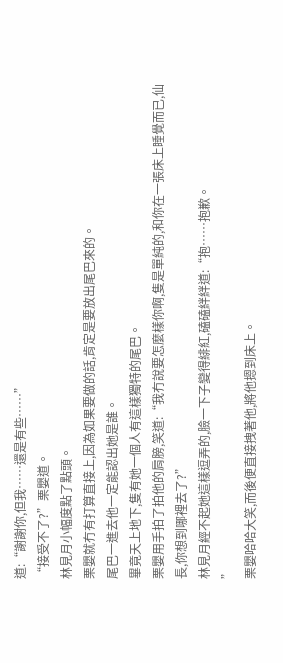道:“謝謝你,但我……還是有些……”
“接受不了?”栗嬰道。
林見月小幅度點了點頭。
栗嬰就冇有打算直接上,因為如果要做的話,肯定是要放出尾巴來的。
尾巴一進去他一定能認出她是誰。
畢竟天上地下,隻有她一個人有這樣獨特的尾巴。
栗嬰用手拍了拍他的肩膀,笑道:“我冇說要怎麼樣你啊,隻是單純的,和你在一張床上睡覺而已,仙長,你想到哪裡去了?”
林見月經不起她這樣逗弄的,臉一下子變得緋紅,磕磕絆絆道:“抱……抱歉。
”
栗嬰哈哈大笑,而後便直接拽著他,將他摁到床上。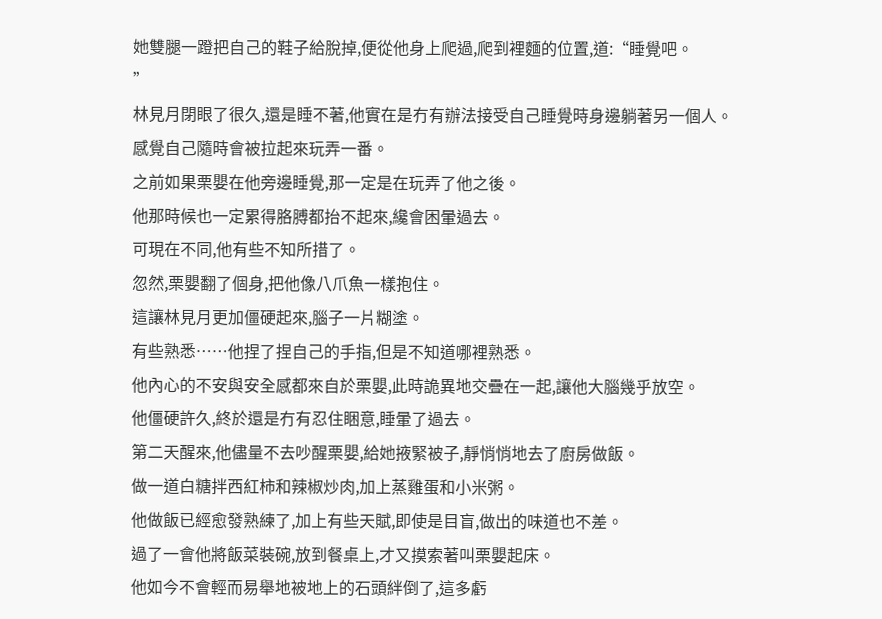她雙腿一蹬把自己的鞋子給脫掉,便從他身上爬過,爬到裡麵的位置,道:“睡覺吧。
”
林見月閉眼了很久,還是睡不著,他實在是冇有辦法接受自己睡覺時身邊躺著另一個人。
感覺自己隨時會被拉起來玩弄一番。
之前如果栗嬰在他旁邊睡覺,那一定是在玩弄了他之後。
他那時候也一定累得胳膊都抬不起來,纔會困暈過去。
可現在不同,他有些不知所措了。
忽然,栗嬰翻了個身,把他像八爪魚一樣抱住。
這讓林見月更加僵硬起來,腦子一片糊塗。
有些熟悉……他捏了捏自己的手指,但是不知道哪裡熟悉。
他內心的不安與安全感都來自於栗嬰,此時詭異地交疊在一起,讓他大腦幾乎放空。
他僵硬許久,終於還是冇有忍住睏意,睡暈了過去。
第二天醒來,他儘量不去吵醒栗嬰,給她掖緊被子,靜悄悄地去了廚房做飯。
做一道白糖拌西紅柿和辣椒炒肉,加上蒸雞蛋和小米粥。
他做飯已經愈發熟練了,加上有些天賦,即使是目盲,做出的味道也不差。
過了一會他將飯菜裝碗,放到餐桌上,才又摸索著叫栗嬰起床。
他如今不會輕而易舉地被地上的石頭絆倒了,這多虧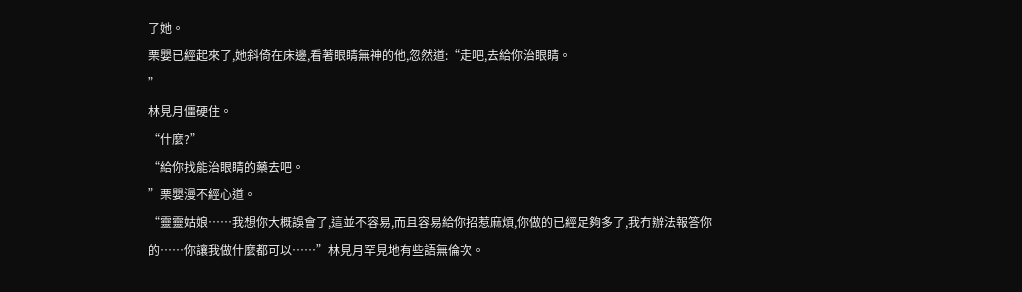了她。
栗嬰已經起來了,她斜倚在床邊,看著眼睛無神的他,忽然道:“走吧,去給你治眼睛。
”
林見月僵硬住。
“什麼?”
“給你找能治眼睛的藥去吧。
”栗嬰漫不經心道。
“靈靈姑娘……我想你大概誤會了,這並不容易,而且容易給你招惹麻煩,你做的已經足夠多了,我冇辦法報答你的……你讓我做什麼都可以……”林見月罕見地有些語無倫次。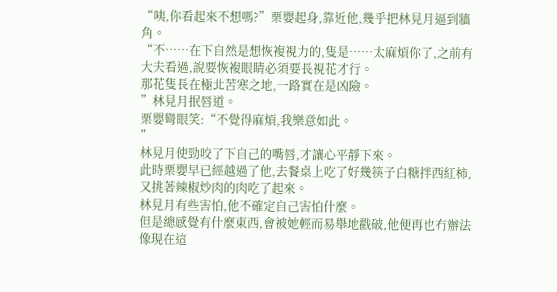“咦,你看起來不想嗎?”栗嬰起身,靠近他,幾乎把林見月逼到牆角。
“不……在下自然是想恢複視力的,隻是……太麻煩你了,之前有大夫看過,說要恢複眼睛必須要長視花才行。
那花隻長在極北苦寒之地,一路實在是凶險。
”林見月抿唇道。
栗嬰彎眼笑:“不覺得麻煩,我樂意如此。
”
林見月使勁咬了下自己的嘴唇,才讓心平靜下來。
此時栗嬰早已經越過了他,去餐桌上吃了好幾筷子白糖拌西紅柿,又挑著辣椒炒肉的肉吃了起來。
林見月有些害怕,他不確定自己害怕什麼。
但是總感覺有什麼東西,會被她輕而易舉地戳破,他便再也冇辦法像現在這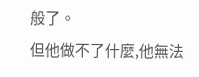般了。
但他做不了什麼,他無法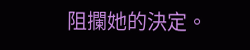阻攔她的決定。